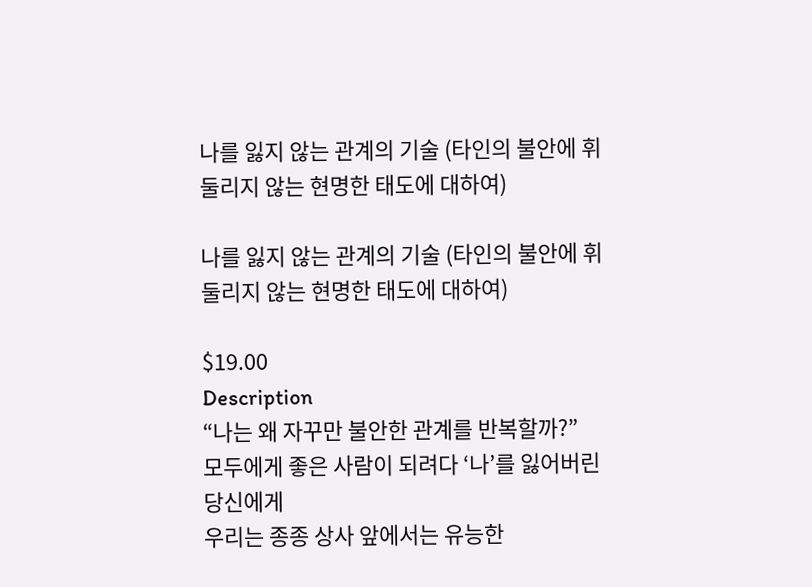나를 잃지 않는 관계의 기술 (타인의 불안에 휘둘리지 않는 현명한 태도에 대하여)

나를 잃지 않는 관계의 기술 (타인의 불안에 휘둘리지 않는 현명한 태도에 대하여)

$19.00
Description
“나는 왜 자꾸만 불안한 관계를 반복할까?”
모두에게 좋은 사람이 되려다 ‘나’를 잃어버린 당신에게
우리는 종종 상사 앞에서는 유능한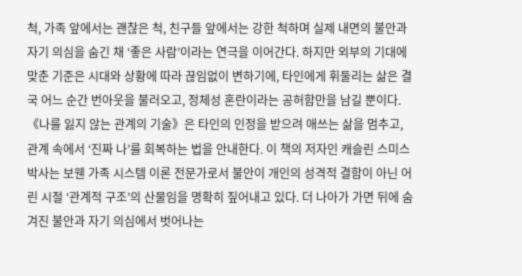척, 가족 앞에서는 괜찮은 척, 친구들 앞에서는 강한 척하며 실제 내면의 불안과 자기 의심을 숨긴 채 ‘좋은 사람’이라는 연극을 이어간다. 하지만 외부의 기대에 맞춘 기준은 시대와 상황에 따라 끊임없이 변하기에, 타인에게 휘둘리는 삶은 결국 어느 순간 번아웃을 불러오고, 정체성 혼란이라는 공허함만을 남길 뿐이다.
《나를 잃지 않는 관계의 기술》은 타인의 인정을 받으려 애쓰는 삶을 멈추고, 관계 속에서 ‘진짜 나’를 회복하는 법을 안내한다. 이 책의 저자인 캐슬린 스미스 박사는 보웬 가족 시스템 이론 전문가로서 불안이 개인의 성격적 결함이 아닌 어린 시절 ‘관계적 구조’의 산물임을 명확히 짚어내고 있다. 더 나아가 가면 뒤에 숨겨진 불안과 자기 의심에서 벗어나는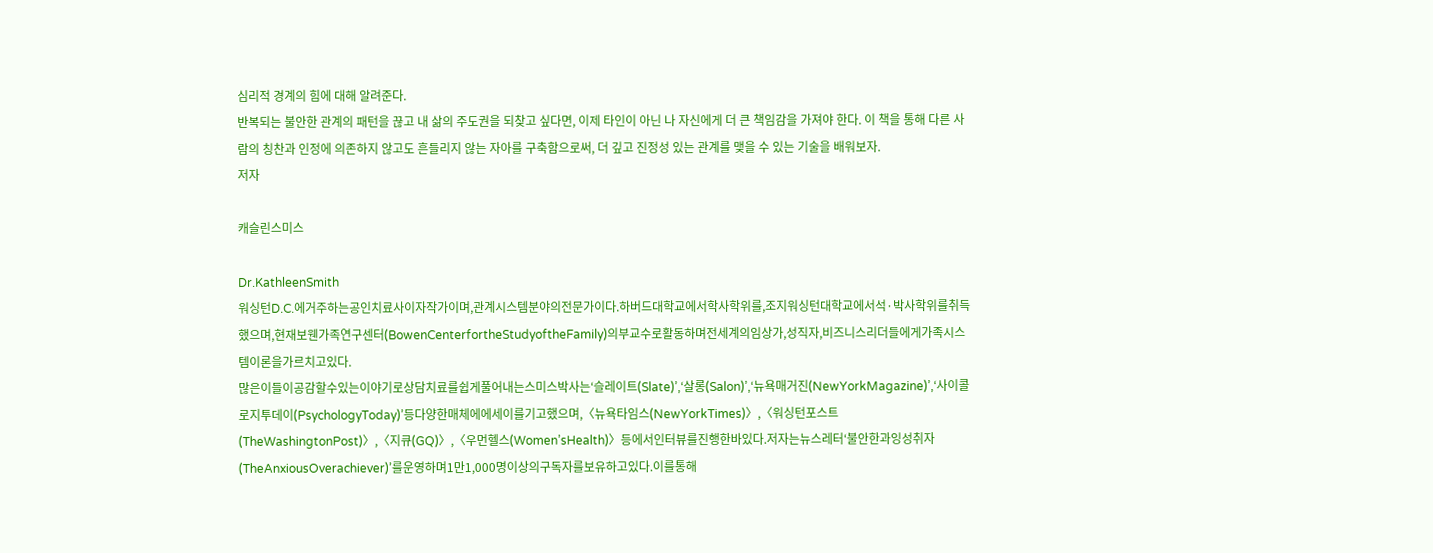심리적 경계의 힘에 대해 알려준다.
반복되는 불안한 관계의 패턴을 끊고 내 삶의 주도권을 되찾고 싶다면, 이제 타인이 아닌 나 자신에게 더 큰 책임감을 가져야 한다. 이 책을 통해 다른 사람의 칭찬과 인정에 의존하지 않고도 흔들리지 않는 자아를 구축함으로써, 더 깊고 진정성 있는 관계를 맺을 수 있는 기술을 배워보자.
저자

캐슬린스미스

Dr.KathleenSmith
워싱턴D.C.에거주하는공인치료사이자작가이며,관계시스템분야의전문가이다.하버드대학교에서학사학위를,조지워싱턴대학교에서석·박사학위를취득했으며,현재보웬가족연구센터(BowenCenterfortheStudyoftheFamily)의부교수로활동하며전세계의임상가,성직자,비즈니스리더들에게가족시스템이론을가르치고있다.
많은이들이공감할수있는이야기로상담치료를쉽게풀어내는스미스박사는‘슬레이트(Slate)’,‘살롱(Salon)’,‘뉴욕매거진(NewYorkMagazine)’,‘사이콜로지투데이(PsychologyToday)’등다양한매체에에세이를기고했으며,〈뉴욕타임스(NewYorkTimes)〉,〈워싱턴포스트(TheWashingtonPost)〉,〈지큐(GQ)〉,〈우먼헬스(Women’sHealth)〉등에서인터뷰를진행한바있다.저자는뉴스레터‘불안한과잉성취자(TheAnxiousOverachiever)’를운영하며1만1,000명이상의구독자를보유하고있다.이를통해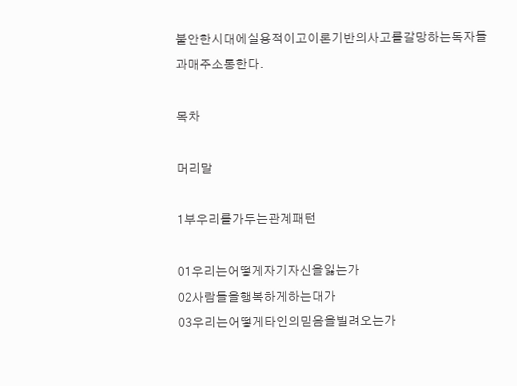불안한시대에실용적이고이론기반의사고를갈망하는독자들과매주소통한다.

목차

머리말

1부우리를가두는관계패턴

01우리는어떻게자기자신을잃는가
02사람들을행복하게하는대가
03우리는어떻게타인의믿음을빌려오는가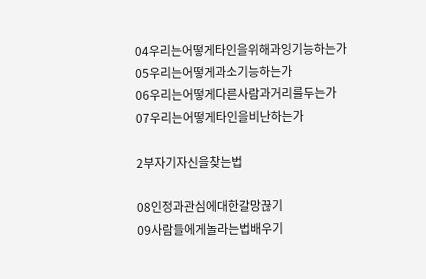04우리는어떻게타인을위해과잉기능하는가
05우리는어떻게과소기능하는가
06우리는어떻게다른사람과거리를두는가
07우리는어떻게타인을비난하는가

2부자기자신을찾는법

08인정과관심에대한갈망끊기
09사람들에게놀라는법배우기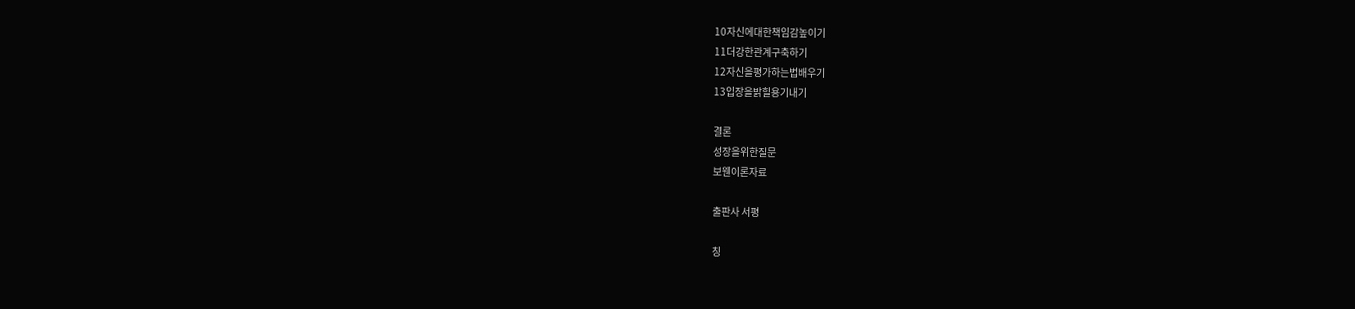10자신에대한책임감높이기
11더강한관계구축하기
12자신을평가하는법배우기
13입장을밝힐용기내기

결론
성장을위한질문
보웬이론자료

출판사 서평

칭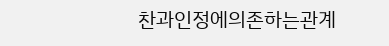찬과인정에의존하는관계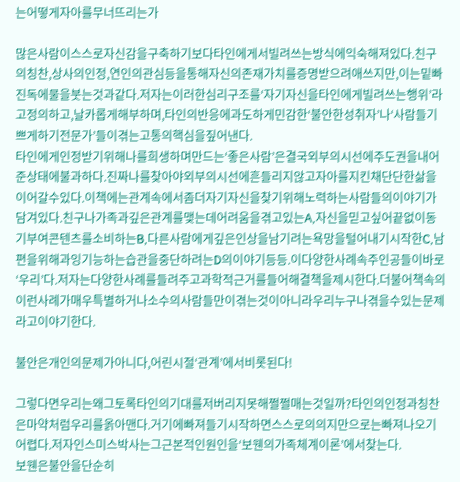는어떻게자아를무너뜨리는가

많은사람이스스로자신감을구축하기보다타인에게서빌려쓰는방식에익숙해져있다.친구의칭찬,상사의인정,연인의관심등을통해자신의존재가치를증명받으려애쓰지만,이는밑빠진독에물을붓는것과같다.저자는이러한심리구조를‘자기자신을타인에게빌려쓰는행위’라고정의하고,날카롭게해부하며,타인의반응에과도하게민감한‘불안한성취자’나‘사람들기쁘게하기전문가’들이겪는고통의핵심을짚어낸다.
타인에게인정받기위해나를희생하며만드는‘좋은사람’은결국외부의시선에주도권을내어준상태에불과하다.진짜나를찾아야외부의시선에흔들리지않고자아를지킨채단단한삶을이어갈수있다.이책에는관계속에서좀더자기자신을찾기위해노력하는사람들의이야기가담겨있다.친구나가족과깊은관계를맺는데어려움을겪고있는A,자신을믿고싶어끝없이동기부여콘텐츠를소비하는B,다른사람에게깊은인상을남기려는욕망을털어내기시작한C,남편을위해과잉기능하는습관을중단하려는D의이야기등등.이다양한사례속주인공들이바로‘우리’다.저자는다양한사례를들려주고과학적근거를들어해결책을제시한다.더불어책속의이런사례가매우특별하거나소수의사람들만이겪는것이아니라우리누구나겪을수있는문제라고이야기한다.

불안은개인의문제가아니다,어린시절‘관계’에서비롯된다!

그렇다면우리는왜그토록타인의기대를저버리지못해쩔쩔매는것일까?타인의인정과칭찬은마약처럼우리를옭아맨다.거기에빠져들기시작하면스스로의의지만으로는빠져나오기어렵다.저자인스미스박사는그근본적인원인을‘보웬의가족체계이론’에서찾는다.
보웬은불안을단순히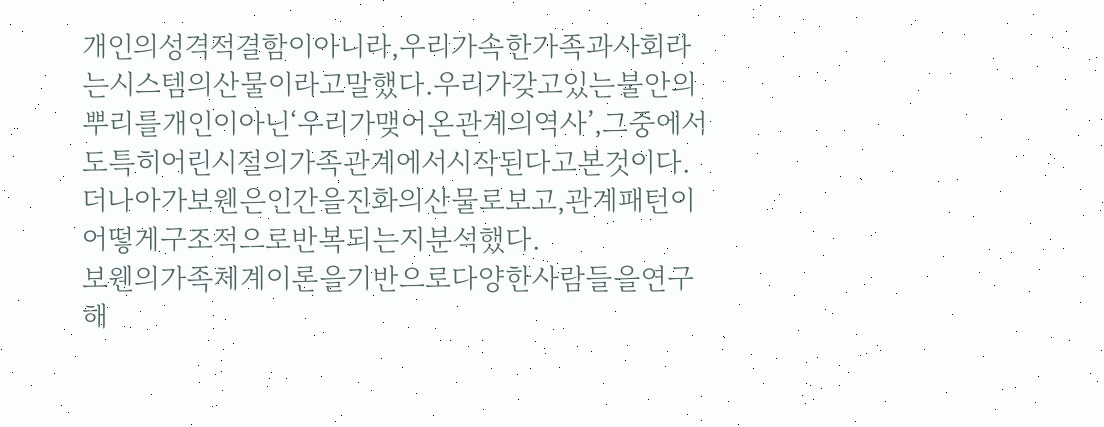개인의성격적결함이아니라,우리가속한가족과사회라는시스템의산물이라고말했다.우리가갖고있는불안의뿌리를개인이아닌‘우리가맺어온관계의역사’,그중에서도특히어린시절의가족관계에서시작된다고본것이다.더나아가보웬은인간을진화의산물로보고,관계패턴이어떻게구조적으로반복되는지분석했다.
보웬의가족체계이론을기반으로다양한사람들을연구해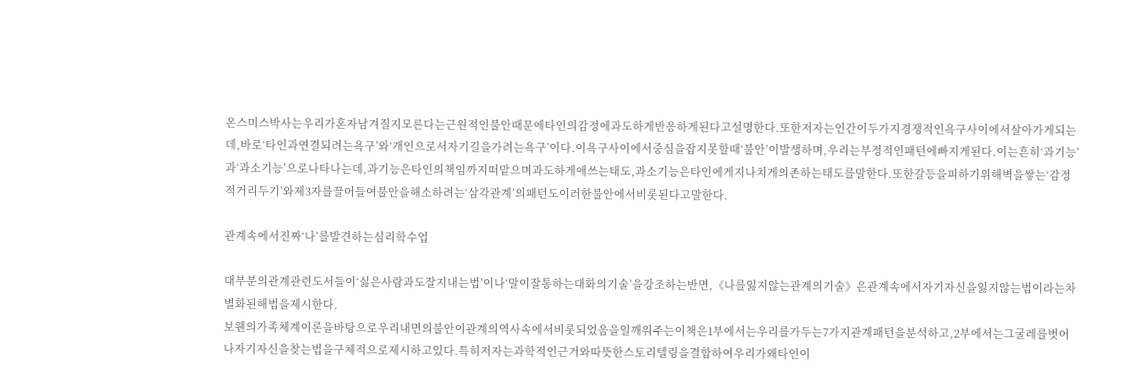온스미스박사는우리가혼자남겨질지모른다는근원적인불안때문에타인의감정에과도하게반응하게된다고설명한다.또한저자는인간이두가지경쟁적인욕구사이에서살아가게되는데,바로‘타인과연결되려는욕구’와‘개인으로서자기길을가려는욕구’이다.이욕구사이에서중심을잡지못할때‘불안’이발생하며,우리는부정적인패턴에빠지게된다.이는흔히‘과기능’과‘과소기능’으로나타나는데,과기능은타인의책임까지떠맡으며과도하게애쓰는태도,과소기능은타인에게지나치게의존하는태도를말한다.또한갈등을피하기위해벽을쌓는‘감정적거리두기’와제3자를끌어들여불안을해소하려는‘삼각관계’의패턴도이러한불안에서비롯된다고말한다.

관계속에서진짜‘나’를발견하는심리학수업

대부분의관계관련도서들이‘싫은사람과도잘지내는법’이나‘말이잘통하는대화의기술’을강조하는반면,《나를잃지않는관계의기술》은관계속에서자기자신을잃지않는법이라는차별화된해법을제시한다.
보웬의가족체계이론을바탕으로우리내면의불안이관계의역사속에서비롯되었음을일깨워주는이책은1부에서는우리를가두는7가지관계패턴을분석하고,2부에서는그굴레를벗어나자기자신을찾는법을구체적으로제시하고있다.특히저자는과학적인근거와따뜻한스토리텔링을결합하여우리가왜타인이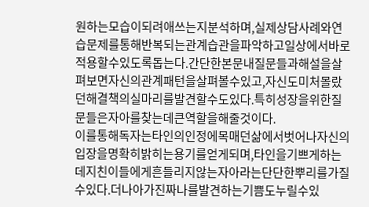원하는모습이되려애쓰는지분석하며,실제상담사례와연습문제를통해반복되는관계습관을파악하고일상에서바로적용할수있도록돕는다.간단한본문내질문들과해설을살펴보면자신의관계패턴을살펴볼수있고,자신도미처몰랐던해결책의실마리를발견할수도있다.특히성장을위한질문들은자아를찾는데큰역할을해줄것이다.
이를통해독자는타인의인정에목매던삶에서벗어나자신의입장을명확히밝히는용기를얻게되며,타인을기쁘게하는데지친이들에게흔들리지않는자아라는단단한뿌리를가질수있다.더나아가진짜나를발견하는기쁨도누릴수있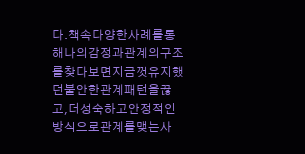다.책속다양한사례를통해나의감정과관계의구조를찾다보면지금껏유지했던불안한관계패턴을끊고,더성숙하고안정적인방식으로관계를맺는사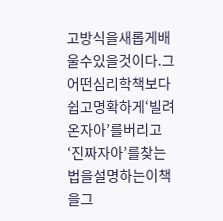고방식을새롭게배울수있을것이다.그어떤심리학책보다쉽고명확하게‘빌려온자아’를버리고‘진짜자아’를찾는법을설명하는이책을그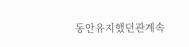동안유지했던관계속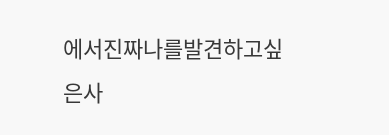에서진짜나를발견하고싶은사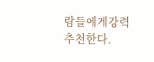람들에게강력추천한다.